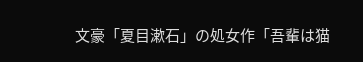文豪「夏目漱石」の処女作「吾輩は猫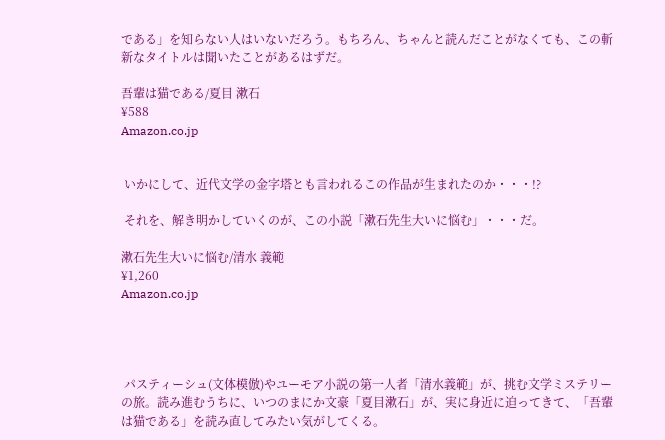である」を知らない人はいないだろう。もちろん、ちゃんと読んだことがなくても、この斬新なタイトルは聞いたことがあるはずだ。

吾輩は猫である/夏目 漱石
¥588
Amazon.co.jp


 いかにして、近代文学の金字塔とも言われるこの作品が生まれたのか・・・!?

 それを、解き明かしていくのが、この小説「漱石先生大いに悩む」・・・だ。

漱石先生大いに悩む/清水 義範
¥1,260
Amazon.co.jp




 パスティーシュ(文体模倣)やユーモア小説の第一人者「清水義範」が、挑む文学ミステリーの旅。読み進むうちに、いつのまにか文豪「夏目漱石」が、実に身近に迫ってきて、「吾輩は猫である」を読み直してみたい気がしてくる。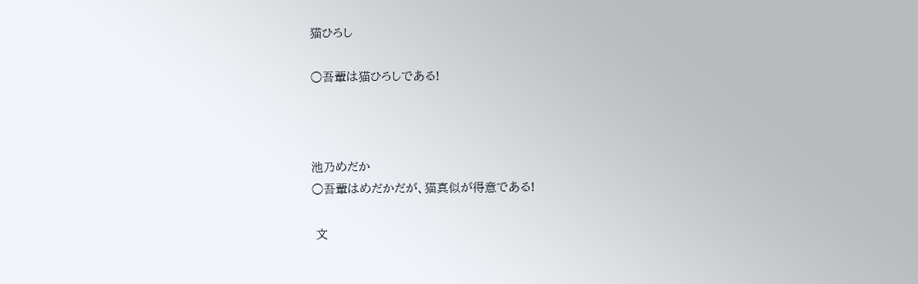猫ひろし

○吾輩は猫ひろしである!



池乃めだか
○吾輩はめだかだが、猫真似が得意である!

 文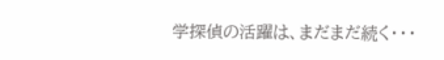学探偵の活躍は、まだまだ続く・・・